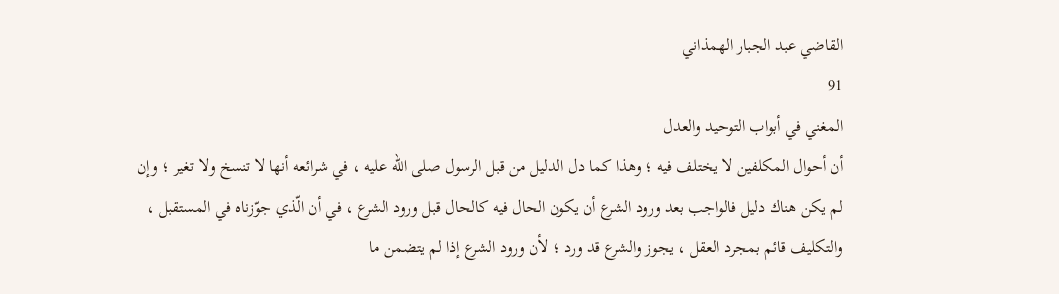القاضي عبد الجبار الهمذاني
91
المغني في أبواب التوحيد والعدل
أن أحوال المكلفين لا يختلف فيه ؛ وهذا كما دل الدليل من قبل الرسول صلى اللّه عليه ، في شرائعه أنها لا تنسخ ولا تغير ؛ وإن لم يكن هناك دليل فالواجب بعد ورود الشرع أن يكون الحال فيه كالحال قبل ورود الشرع ، في أن الّذي جوّزناه في المستقبل ، والتكليف قائم بمجرد العقل ، يجوز والشرع قد ورد ؛ لأن ورود الشرع إذا لم يتضمن ما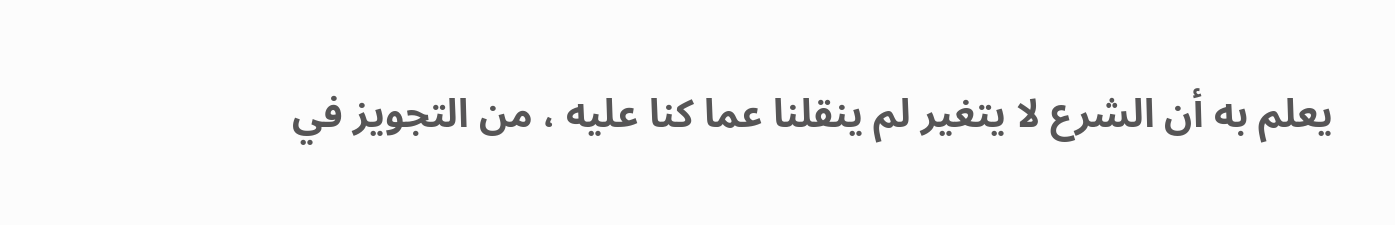يعلم به أن الشرع لا يتغير لم ينقلنا عما كنا عليه ، من التجويز في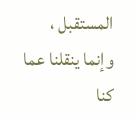المستقبل ، وإنما ينقلنا عما كنا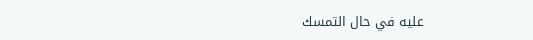عليه في حال التمسك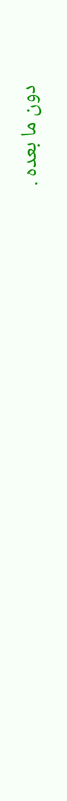دون ما بعده .